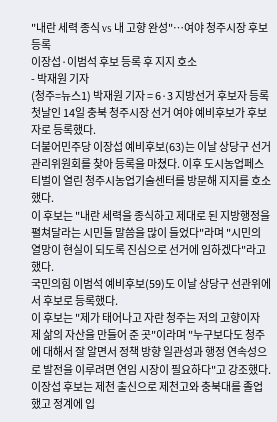"내란 세력 종식 vs 내 고향 완성"…여야 청주시장 후보 등록
이장섭·이범석 후보 등록 후 지지 호소
- 박재원 기자
(청주=뉴스1) 박재원 기자 = 6·3 지방선거 후보자 등록 첫날인 14일 충북 청주시장 선거 여야 예비후보가 후보자로 등록했다.
더불어민주당 이장섭 예비후보(63)는 이날 상당구 선거관리위원회를 찾아 등록을 마쳤다. 이후 도시농업페스티벌이 열린 청주시농업기술센터를 방문해 지지를 호소했다.
이 후보는 "내란 세력을 종식하고 제대로 된 지방행정을 펼쳐달라는 시민들 말씀을 많이 들었다"라며 "시민의 열망이 현실이 되도록 진심으로 선거에 임하겠다"라고 했다.
국민의힘 이범석 예비후보(59)도 이날 상당구 선관위에서 후보로 등록했다.
이 후보는 "제가 태어나고 자란 청주는 저의 고향이자 제 삶의 자산을 만들어 준 곳"이라며 "누구보다도 청주에 대해서 잘 알면서 정책 방향 일관성과 행정 연속성으로 발전을 이루려면 연임 시장이 필요하다"고 강조했다.
이장섭 후보는 제천 출신으로 제천고와 충북대를 졸업했고 정계에 입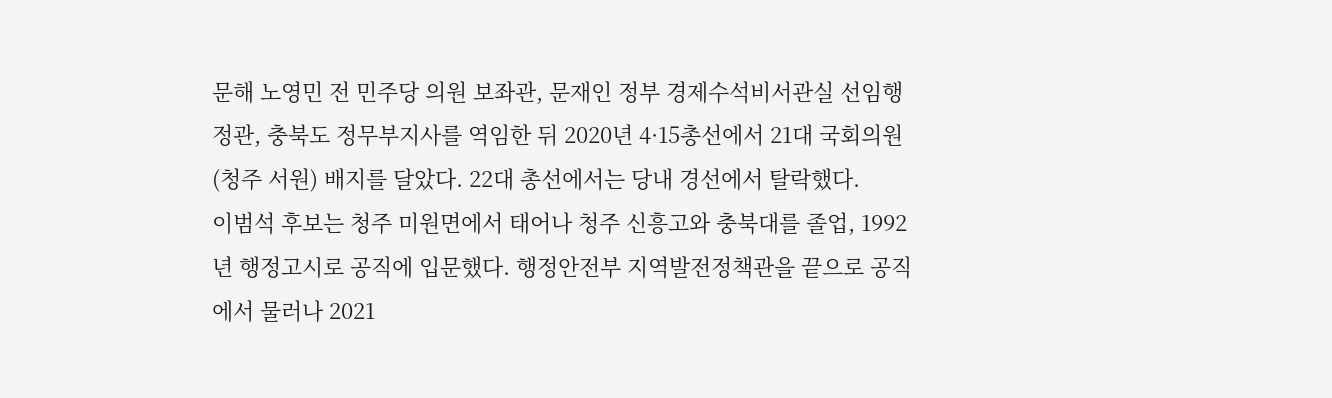문해 노영민 전 민주당 의원 보좌관, 문재인 정부 경제수석비서관실 선임행정관, 충북도 정무부지사를 역임한 뒤 2020년 4·15총선에서 21대 국회의원(청주 서원) 배지를 달았다. 22대 총선에서는 당내 경선에서 탈락했다.
이범석 후보는 청주 미원면에서 태어나 청주 신흥고와 충북대를 졸업, 1992년 행정고시로 공직에 입문했다. 행정안전부 지역발전정책관을 끝으로 공직에서 물러나 2021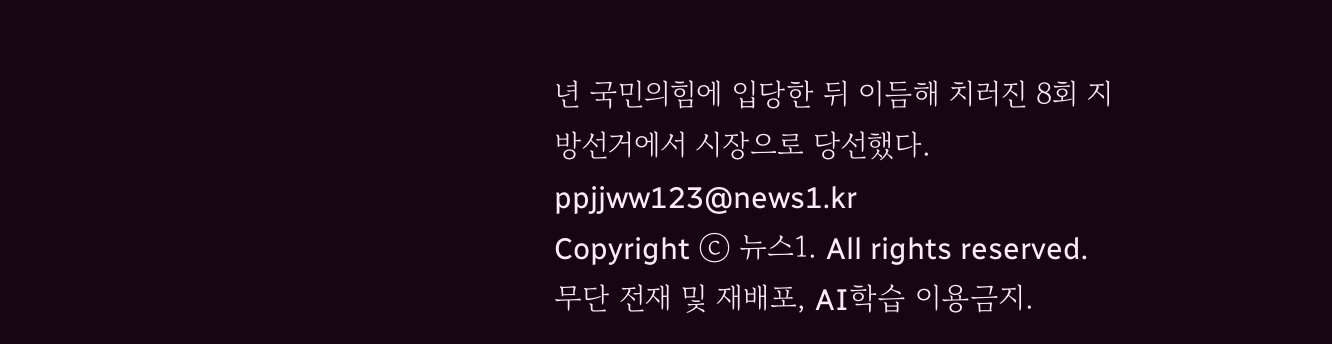년 국민의힘에 입당한 뒤 이듬해 치러진 8회 지방선거에서 시장으로 당선했다.
ppjjww123@news1.kr
Copyright ⓒ 뉴스1. All rights reserved. 무단 전재 및 재배포, AI학습 이용금지.